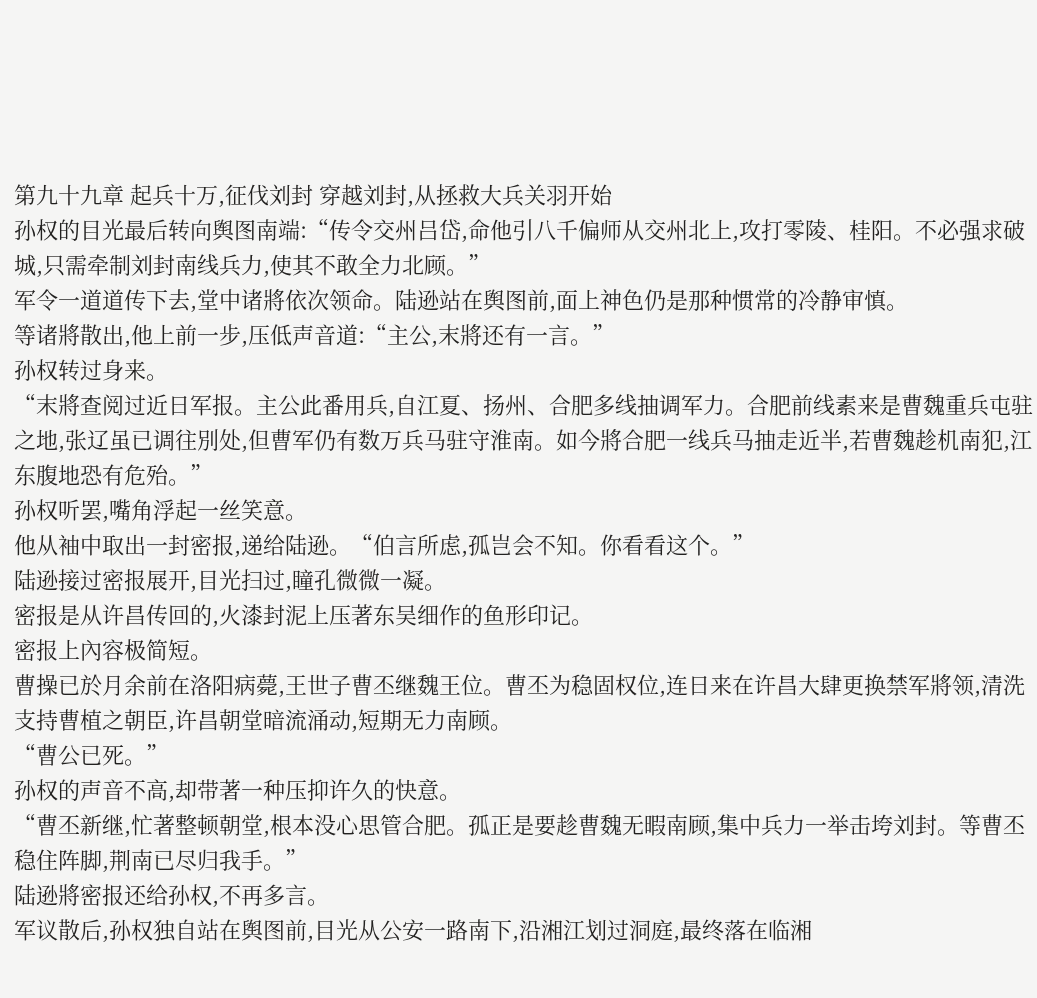第九十九章 起兵十万,征伐刘封 穿越刘封,从拯救大兵关羽开始
孙权的目光最后转向舆图南端:“传令交州吕岱,命他引八千偏师从交州北上,攻打零陵、桂阳。不必强求破城,只需牵制刘封南线兵力,使其不敢全力北顾。”
军令一道道传下去,堂中诸將依次领命。陆逊站在舆图前,面上神色仍是那种惯常的冷静审慎。
等诸將散出,他上前一步,压低声音道:“主公,末將还有一言。”
孙权转过身来。
“末將查阅过近日军报。主公此番用兵,自江夏、扬州、合肥多线抽调军力。合肥前线素来是曹魏重兵屯驻之地,张辽虽已调往別处,但曹军仍有数万兵马驻守淮南。如今將合肥一线兵马抽走近半,若曹魏趁机南犯,江东腹地恐有危殆。”
孙权听罢,嘴角浮起一丝笑意。
他从袖中取出一封密报,递给陆逊。“伯言所虑,孤岂会不知。你看看这个。”
陆逊接过密报展开,目光扫过,瞳孔微微一凝。
密报是从许昌传回的,火漆封泥上压著东吴细作的鱼形印记。
密报上內容极简短。
曹操已於月余前在洛阳病薨,王世子曹丕继魏王位。曹丕为稳固权位,连日来在许昌大肆更换禁军將领,清洗支持曹植之朝臣,许昌朝堂暗流涌动,短期无力南顾。
“曹公已死。”
孙权的声音不高,却带著一种压抑许久的快意。
“曹丕新继,忙著整顿朝堂,根本没心思管合肥。孤正是要趁曹魏无暇南顾,集中兵力一举击垮刘封。等曹丕稳住阵脚,荆南已尽归我手。”
陆逊將密报还给孙权,不再多言。
军议散后,孙权独自站在舆图前,目光从公安一路南下,沿湘江划过洞庭,最终落在临湘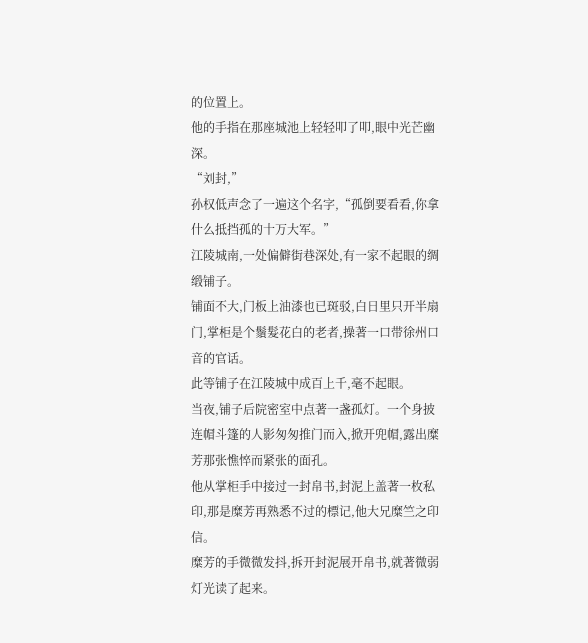的位置上。
他的手指在那座城池上轻轻叩了叩,眼中光芒幽深。
“刘封,”
孙权低声念了一遍这个名字,“孤倒要看看,你拿什么抵挡孤的十万大军。”
江陵城南,一处偏僻街巷深处,有一家不起眼的绸缎铺子。
铺面不大,门板上油漆也已斑驳,白日里只开半扇门,掌柜是个鬚髮花白的老者,操著一口带徐州口音的官话。
此等铺子在江陵城中成百上千,毫不起眼。
当夜,铺子后院密室中点著一盏孤灯。一个身披连帽斗篷的人影匆匆推门而入,掀开兜帽,露出糜芳那张憔悴而紧张的面孔。
他从掌柜手中接过一封帛书,封泥上盖著一枚私印,那是糜芳再熟悉不过的標记,他大兄糜竺之印信。
糜芳的手微微发抖,拆开封泥展开帛书,就著微弱灯光读了起来。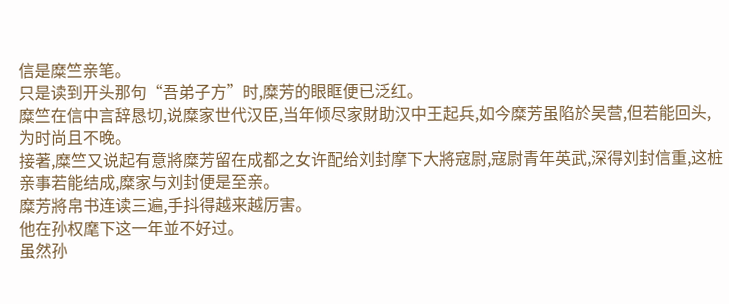信是糜竺亲笔。
只是读到开头那句“吾弟子方”时,糜芳的眼眶便已泛红。
糜竺在信中言辞恳切,说糜家世代汉臣,当年倾尽家財助汉中王起兵,如今糜芳虽陷於吴营,但若能回头,为时尚且不晚。
接著,糜竺又说起有意將糜芳留在成都之女许配给刘封摩下大將寇尉,寇尉青年英武,深得刘封信重,这桩亲事若能结成,糜家与刘封便是至亲。
糜芳將帛书连读三遍,手抖得越来越厉害。
他在孙权麾下这一年並不好过。
虽然孙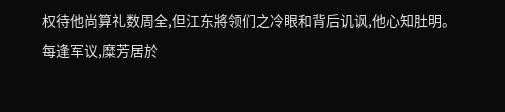权待他尚算礼数周全,但江东將领们之冷眼和背后讥讽,他心知肚明。
每逢军议,糜芳居於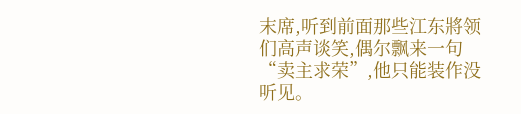末席,听到前面那些江东將领们高声谈笑,偶尔飘来一句“卖主求荣”,他只能装作没听见。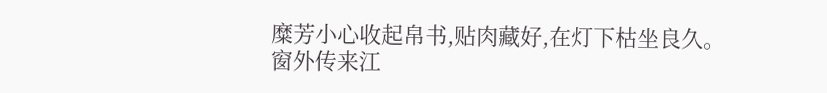糜芳小心收起帛书,贴肉藏好,在灯下枯坐良久。
窗外传来江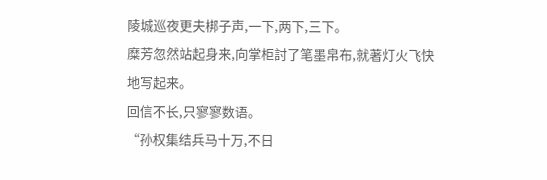陵城巡夜更夫梆子声,一下,两下,三下。
糜芳忽然站起身来,向掌柜討了笔墨帛布,就著灯火飞快地写起来。
回信不长,只寥寥数语。
“孙权集结兵马十万,不日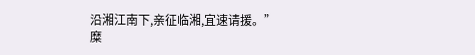沿湘江南下,亲征临湘,宜速请援。”
糜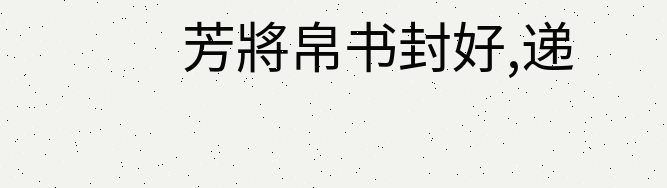芳將帛书封好,递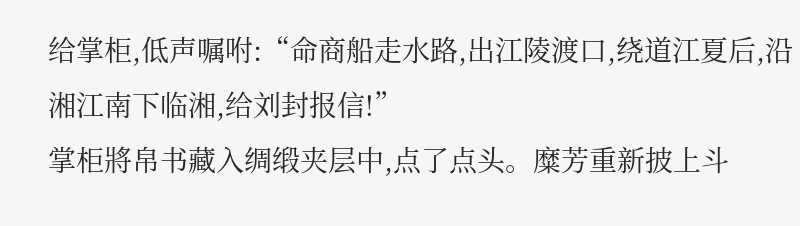给掌柜,低声嘱咐:“命商船走水路,出江陵渡口,绕道江夏后,沿湘江南下临湘,给刘封报信!”
掌柜將帛书藏入绸缎夹层中,点了点头。糜芳重新披上斗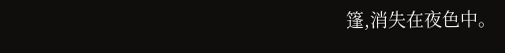篷,消失在夜色中。